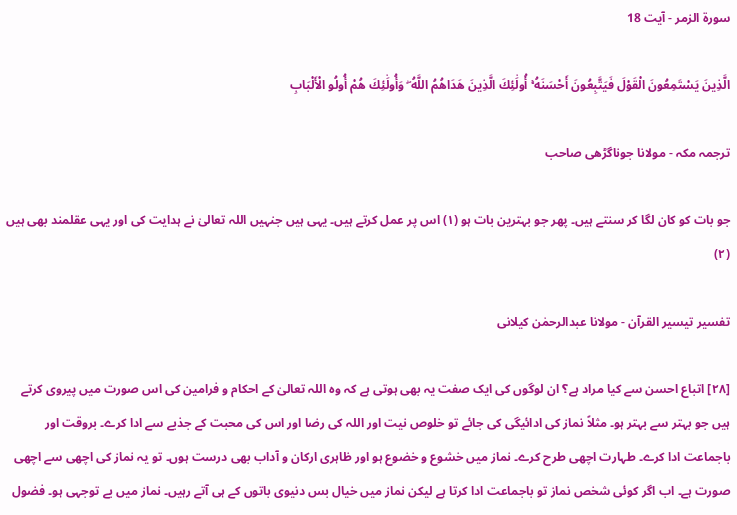سورة الزمر - آیت 18

الَّذِينَ يَسْتَمِعُونَ الْقَوْلَ فَيَتَّبِعُونَ أَحْسَنَهُ ۚ أُولَٰئِكَ الَّذِينَ هَدَاهُمُ اللَّهُ ۖ وَأُولَٰئِكَ هُمْ أُولُو الْأَلْبَابِ

ترجمہ مکہ - مولانا جوناگڑھی صاحب

جو بات کو کان لگا کر سنتے ہیں۔ پھر جو بہترین بات ہو (١) اس پر عمل کرتے ہیں۔ یہی ہیں جنہیں اللہ تعالیٰ نے ہدایت کی اور یہی عقلمند بھی ہیں (٢)

تفسیر تیسیر القرآن - مولانا عبدالرحمٰن کیلانی

[٢٨] اتباع احسن سے کیا مراد ہے؟ ان لوگوں کی ایک صفت یہ بھی ہوتی ہے کہ وہ اللہ تعالیٰ کے احکام و فرامین کی اس صورت میں پیروی کرتے ہیں جو بہتر سے بہتر ہو۔ مثلاً نماز کی ادائیگی کی جائے تو خلوص نیت اور اللہ کی رضا اور اس کی محبت کے جذبے سے ادا کرے۔ بروقت اور باجماعت ادا کرے۔ طہارت اچھی طرح کرے۔ نماز میں خشوع و خضوع ہو اور ظاہری ارکان و آداب بھی درست ہوں۔ تو یہ نماز کی اچھی سے اچھی صورت ہے۔ اب اگر کوئی شخص نماز تو باجماعت ادا کرتا ہے لیکن نماز میں خیال بس دنیوی باتوں کے ہی آتے رہیں۔ نماز میں بے توجہی ہو۔ فضول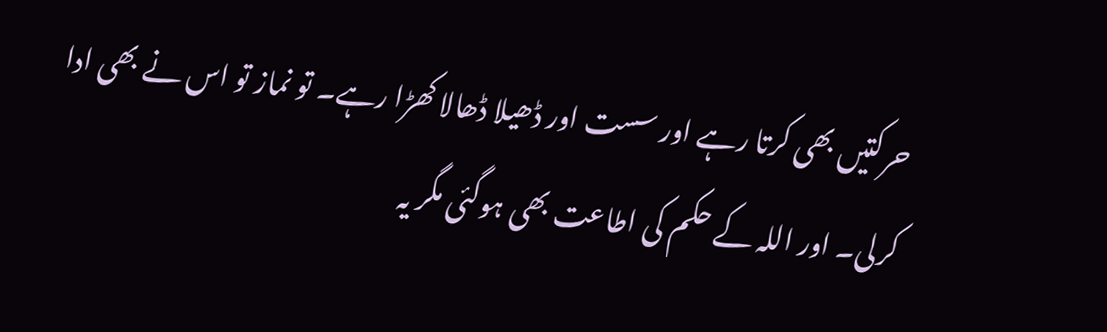حرکتیں بھی کرتا رہے اور سست اور ڈھیلا ڈھالا کھڑا رہے۔ تو نماز تو اس نے بھی ادا کرلی۔ اور اللہ کے حکم کی اطاعت بھی ہوگئی مگر یہ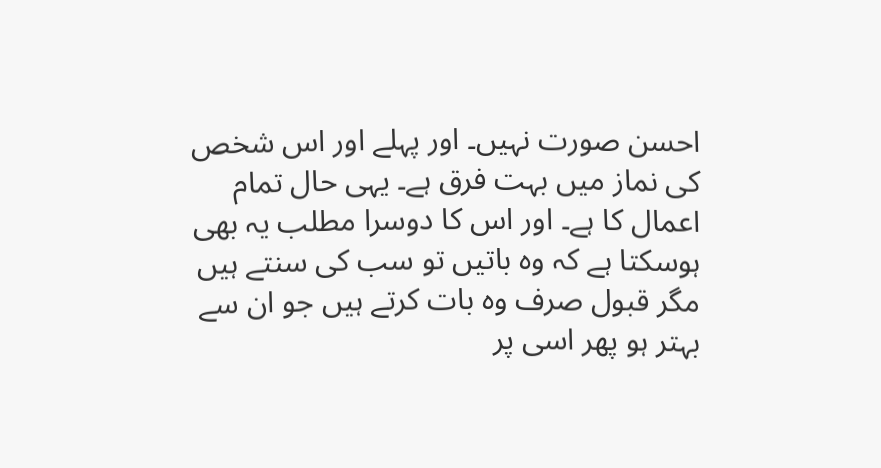احسن صورت نہیں۔ اور پہلے اور اس شخص کی نماز میں بہت فرق ہے۔ یہی حال تمام اعمال کا ہے۔ اور اس کا دوسرا مطلب یہ بھی ہوسکتا ہے کہ وہ باتیں تو سب کی سنتے ہیں مگر قبول صرف وہ بات کرتے ہیں جو ان سے بہتر ہو پھر اسی پر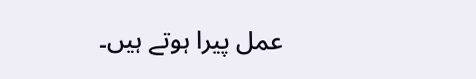عمل پیرا ہوتے ہیں۔